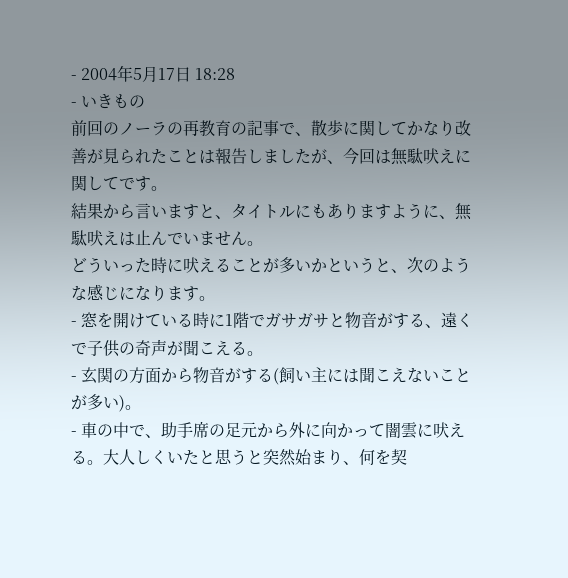- 2004年5月17日 18:28
- いきもの
前回のノーラの再教育の記事で、散歩に関してかなり改善が見られたことは報告しましたが、今回は無駄吠えに関してです。
結果から言いますと、タイトルにもありますように、無駄吠えは止んでいません。
どういった時に吠えることが多いかというと、次のような感じになります。
- 窓を開けている時に1階でガサガサと物音がする、遠くで子供の奇声が聞こえる。
- 玄関の方面から物音がする(飼い主には聞こえないことが多い)。
- 車の中で、助手席の足元から外に向かって闇雲に吠える。大人しくいたと思うと突然始まり、何を契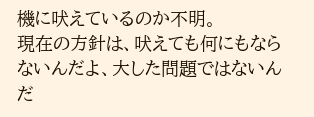機に吠えているのか不明。
現在の方針は、吠えても何にもならないんだよ、大した問題ではないんだ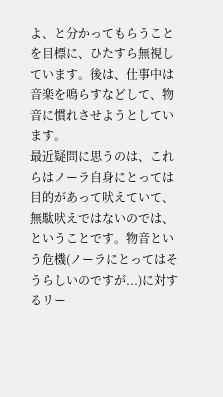よ、と分かってもらうことを目標に、ひたすら無視しています。後は、仕事中は音楽を鳴らすなどして、物音に慣れさせようとしています。
最近疑問に思うのは、これらはノーラ自身にとっては目的があって吠えていて、無駄吠えではないのでは、ということです。物音という危機(ノーラにとってはそうらしいのですが...)に対するリー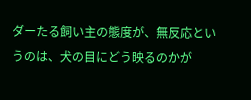ダーたる飼い主の態度が、無反応というのは、犬の目にどう映るのかが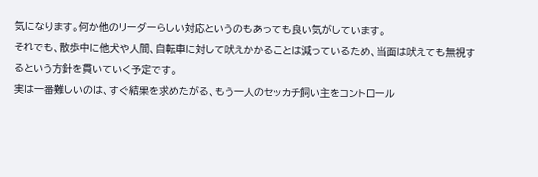気になります。何か他のリーダーらしい対応というのもあっても良い気がしています。
それでも、散歩中に他犬や人間、自転車に対して吠えかかることは減っているため、当面は吠えても無視するという方針を貫いていく予定です。
実は一番難しいのは、すぐ結果を求めたがる、もう一人のセッカチ飼い主をコントロール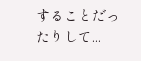することだったりして...